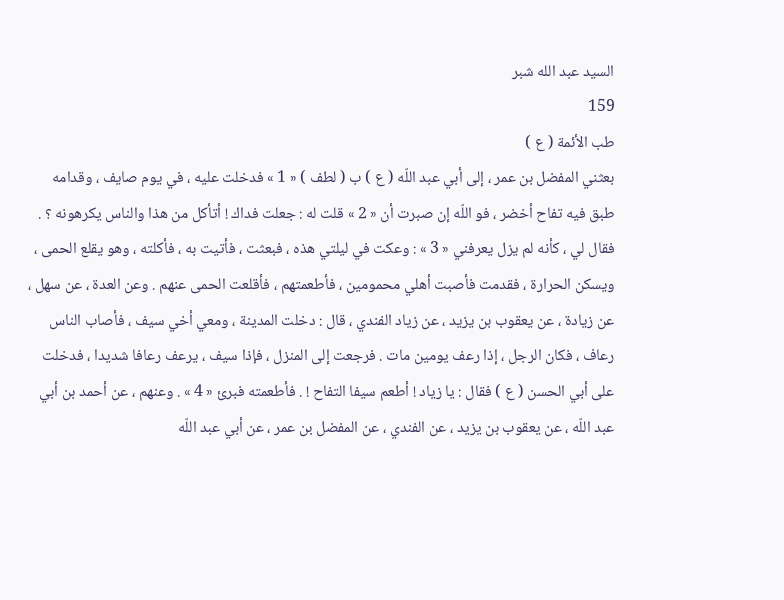السيد عبد الله شبر
159
طب الأئمة ( ع )
بعثني المفضل بن عمر ، إلى أبي عبد اللّه ( ع ) ب ( لطف ) « 1 » فدخلت عليه ، في يوم صايف ، وقدامه طبق فيه تفاح أخضر ، فو اللّه إن صبرت أن « 2 » قلت له : جعلت فداك ! أتأكل من هذا والناس يكرهونه ؟ . فقال لي ، كأنه لم يزل يعرفني « 3 » : وعكت في ليلتي هذه ، فبعثت ، فأتيت به ، فأكلته ، وهو يقلع الحمى ، ويسكن الحرارة ، فقدمت فأصبت أهلي محمومين ، فأطعمتهم ، فأقلعت الحمى عنهم . وعن العدة ، عن سهل ، عن زيادة ، عن يعقوب بن يزيد ، عن زياد الفندي ، قال : دخلت المدينة ، ومعي أخي سيف ، فأصاب الناس رعاف ، فكان الرجل ، إذا رعف يومين مات . فرجعت إلى المنزل ، فإذا سيف ، يرعف رعافا شديدا ، فدخلت على أبي الحسن ( ع ) فقال : يا زياد ! أطعم سيفا التفاح ! . فأطعمته فبرئ « 4 » . وعنهم ، عن أحمد بن أبي عبد اللّه ، عن يعقوب بن يزيد ، عن الفندي ، عن المفضل بن عمر ، عن أبي عبد اللّه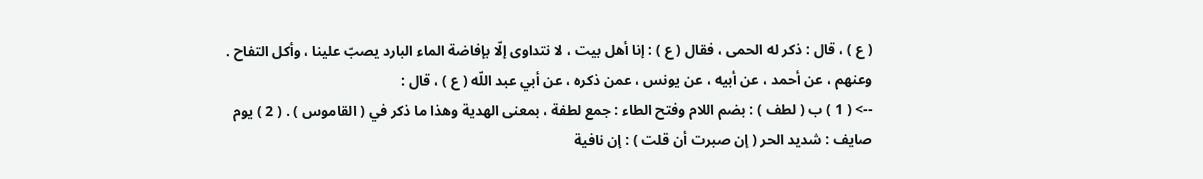( ع ) ، قال : ذكر له الحمى ، فقال ( ع ) : إنا أهل بيت ، لا نتداوى إلّا بإفاضة الماء البارد يصبّ علينا ، وأكل التفاح . وعنهم ، عن أحمد ، عن أبيه ، عن يونس ، عمن ذكره ، عن أبي عبد اللّه ( ع ) ، قال :
--> ( 1 ) ب ( لطف ) : بضم اللام وفتح الطاء : جمع لطفة ، بمعنى الهدية وهذا ما ذكر في ( القاموس ) . ( 2 ) يوم صايف : شديد الحر ( إن صبرت أن قلت ) : إن نافية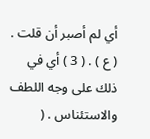أي لم أصبر أن قلت . ( ع ) . ( 3 ) أي في ذلك على وجه اللطف والاستئناس . (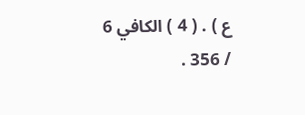ع ) . ( 4 ) الكافي 6 / 356 .